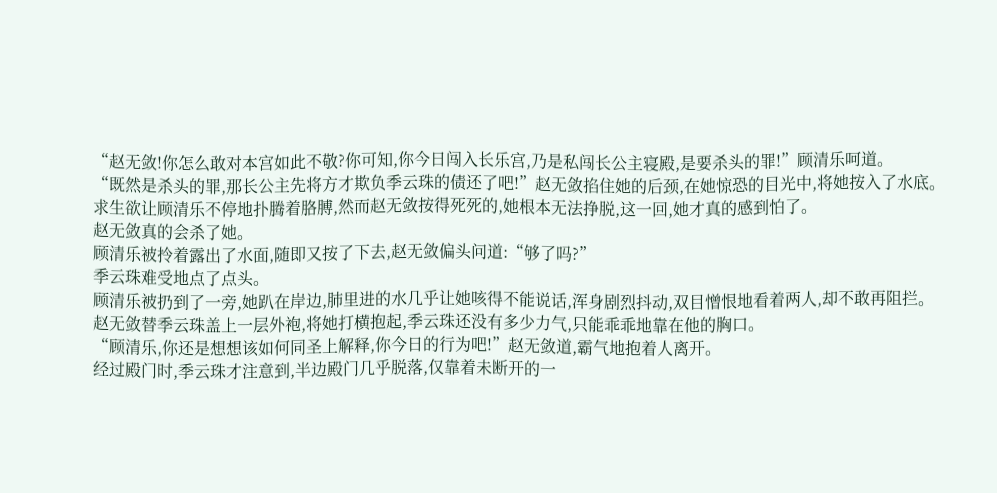“赵无敛!你怎么敢对本宫如此不敬?你可知,你今日闯入长乐宫,乃是私闯长公主寝殿,是要杀头的罪!”顾清乐呵道。
“既然是杀头的罪,那长公主先将方才欺负季云珠的债还了吧!”赵无敛掐住她的后颈,在她惊恐的目光中,将她按入了水底。
求生欲让顾清乐不停地扑腾着胳膊,然而赵无敛按得死死的,她根本无法挣脱,这一回,她才真的感到怕了。
赵无敛真的会杀了她。
顾清乐被拎着露出了水面,随即又按了下去,赵无敛偏头问道:“够了吗?”
季云珠难受地点了点头。
顾清乐被扔到了一旁,她趴在岸边,肺里进的水几乎让她咳得不能说话,浑身剧烈抖动,双目憎恨地看着两人,却不敢再阻拦。
赵无敛替季云珠盖上一层外袍,将她打横抱起,季云珠还没有多少力气,只能乖乖地靠在他的胸口。
“顾清乐,你还是想想该如何同圣上解释,你今日的行为吧!”赵无敛道,霸气地抱着人离开。
经过殿门时,季云珠才注意到,半边殿门几乎脱落,仅靠着未断开的一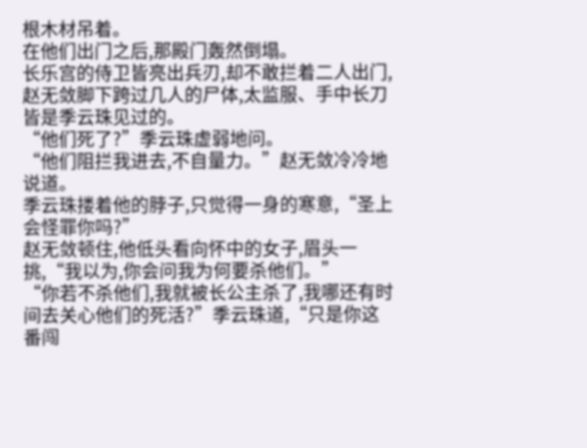根木材吊着。
在他们出门之后,那殿门轰然倒塌。
长乐宫的侍卫皆亮出兵刃,却不敢拦着二人出门,赵无敛脚下跨过几人的尸体,太监服、手中长刀皆是季云珠见过的。
“他们死了?”季云珠虚弱地问。
“他们阻拦我进去,不自量力。”赵无敛冷冷地说道。
季云珠搂着他的脖子,只觉得一身的寒意,“圣上会怪罪你吗?”
赵无敛顿住,他低头看向怀中的女子,眉头一挑,“我以为,你会问我为何要杀他们。”
“你若不杀他们,我就被长公主杀了,我哪还有时间去关心他们的死活?”季云珠道,“只是你这番闯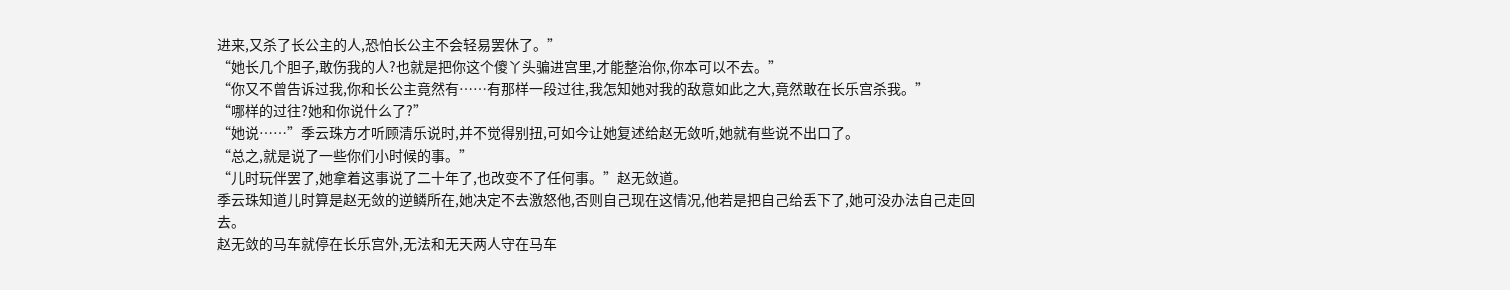进来,又杀了长公主的人,恐怕长公主不会轻易罢休了。”
“她长几个胆子,敢伤我的人?也就是把你这个傻丫头骗进宫里,才能整治你,你本可以不去。”
“你又不曾告诉过我,你和长公主竟然有……有那样一段过往,我怎知她对我的敌意如此之大,竟然敢在长乐宫杀我。”
“哪样的过往?她和你说什么了?”
“她说……”季云珠方才听顾清乐说时,并不觉得别扭,可如今让她复述给赵无敛听,她就有些说不出口了。
“总之,就是说了一些你们小时候的事。”
“儿时玩伴罢了,她拿着这事说了二十年了,也改变不了任何事。”赵无敛道。
季云珠知道儿时算是赵无敛的逆鳞所在,她决定不去激怒他,否则自己现在这情况,他若是把自己给丢下了,她可没办法自己走回去。
赵无敛的马车就停在长乐宫外,无法和无天两人守在马车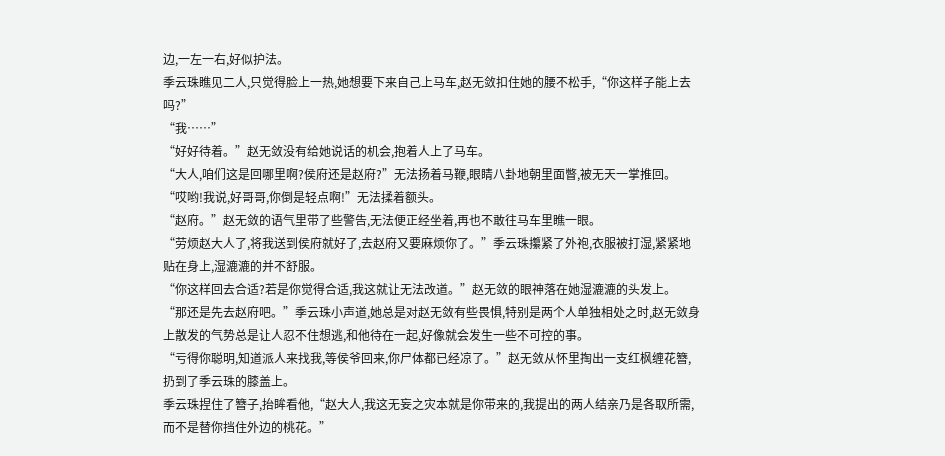边,一左一右,好似护法。
季云珠瞧见二人,只觉得脸上一热,她想要下来自己上马车,赵无敛扣住她的腰不松手,“你这样子能上去吗?”
“我……”
“好好待着。”赵无敛没有给她说话的机会,抱着人上了马车。
“大人,咱们这是回哪里啊?侯府还是赵府?”无法扬着马鞭,眼睛八卦地朝里面瞥,被无天一掌推回。
“哎哟!我说,好哥哥,你倒是轻点啊!”无法揉着额头。
“赵府。”赵无敛的语气里带了些警告,无法便正经坐着,再也不敢往马车里瞧一眼。
“劳烦赵大人了,将我送到侯府就好了,去赵府又要麻烦你了。”季云珠攥紧了外袍,衣服被打湿,紧紧地贴在身上,湿漉漉的并不舒服。
“你这样回去合适?若是你觉得合适,我这就让无法改道。”赵无敛的眼神落在她湿漉漉的头发上。
“那还是先去赵府吧。”季云珠小声道,她总是对赵无敛有些畏惧,特别是两个人单独相处之时,赵无敛身上散发的气势总是让人忍不住想逃,和他待在一起,好像就会发生一些不可控的事。
“亏得你聪明,知道派人来找我,等侯爷回来,你尸体都已经凉了。”赵无敛从怀里掏出一支红枫缠花簪,扔到了季云珠的膝盖上。
季云珠捏住了簪子,抬眸看他,“赵大人,我这无妄之灾本就是你带来的,我提出的两人结亲乃是各取所需,而不是替你挡住外边的桃花。”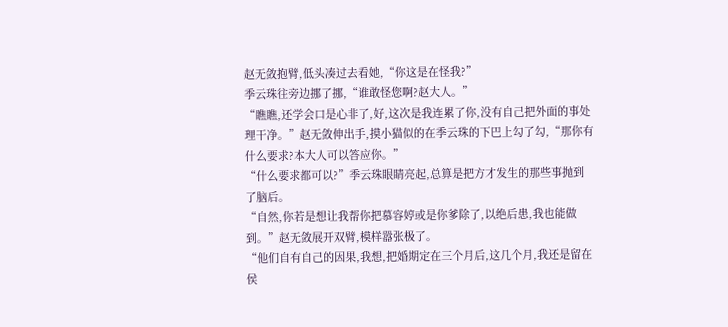赵无敛抱臂,低头凑过去看她,“你这是在怪我?”
季云珠往旁边挪了挪,“谁敢怪您啊?赵大人。”
“瞧瞧,还学会口是心非了,好,这次是我连累了你,没有自己把外面的事处理干净。”赵无敛伸出手,摸小猫似的在季云珠的下巴上勾了勾,“那你有什么要求?本大人可以答应你。”
“什么要求都可以?”季云珠眼睛亮起,总算是把方才发生的那些事抛到了脑后。
“自然,你若是想让我帮你把慕容婷或是你爹除了,以绝后患,我也能做到。”赵无敛展开双臂,模样嚣张极了。
“他们自有自己的因果,我想,把婚期定在三个月后,这几个月,我还是留在侯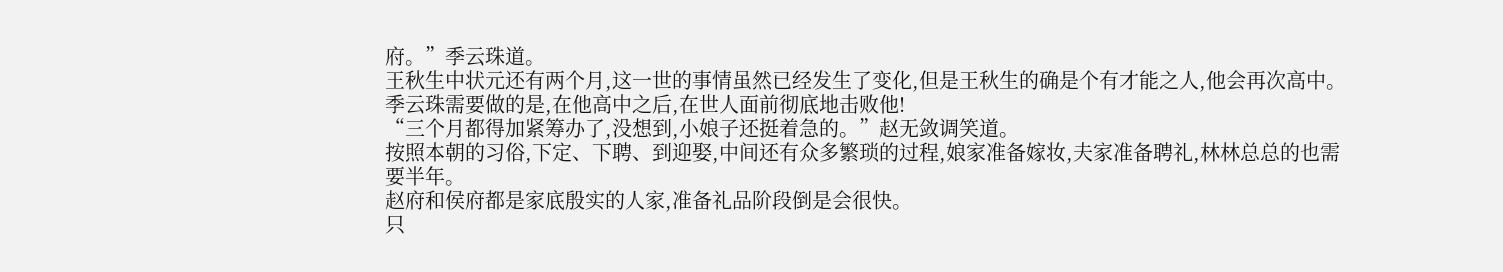府。”季云珠道。
王秋生中状元还有两个月,这一世的事情虽然已经发生了变化,但是王秋生的确是个有才能之人,他会再次高中。
季云珠需要做的是,在他高中之后,在世人面前彻底地击败他!
“三个月都得加紧筹办了,没想到,小娘子还挺着急的。”赵无敛调笑道。
按照本朝的习俗,下定、下聘、到迎娶,中间还有众多繁琐的过程,娘家准备嫁妆,夫家准备聘礼,林林总总的也需要半年。
赵府和侯府都是家底殷实的人家,准备礼品阶段倒是会很快。
只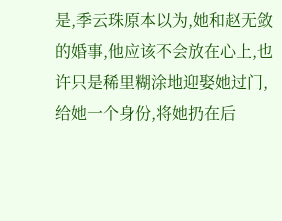是,季云珠原本以为,她和赵无敛的婚事,他应该不会放在心上,也许只是稀里糊涂地迎娶她过门,给她一个身份,将她扔在后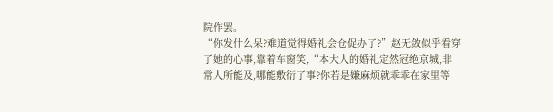院作罢。
“你发什么呆?难道觉得婚礼会仓促办了?”赵无敛似乎看穿了她的心事,靠着车窗笑,“本大人的婚礼定然冠绝京城,非常人所能及,哪能敷衍了事?你若是嫌麻烦就乖乖在家里等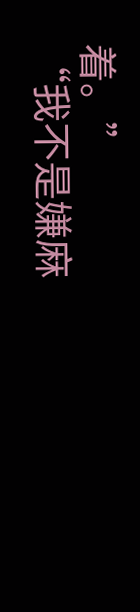着。”
“我不是嫌麻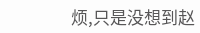烦,只是没想到赵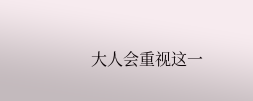大人会重视这一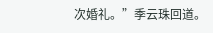次婚礼。”季云珠回道。